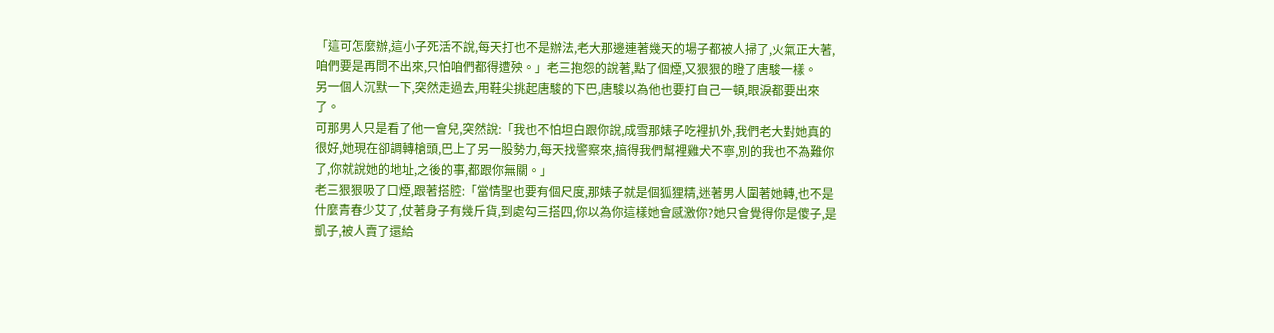「這可怎麼辦,這小子死活不說,每天打也不是辦法,老大那邊連著幾天的場子都被人掃了,火氣正大著,咱們要是再問不出來,只怕咱們都得遭殃。」老三抱怨的說著,點了個煙,又狠狠的瞪了唐駿一樣。
另一個人沉默一下,突然走過去,用鞋尖挑起唐駿的下巴,唐駿以為他也要打自己一頓,眼淚都要出來了。
可那男人只是看了他一會兒,突然說:「我也不怕坦白跟你說,成雪那婊子吃裡扒外,我們老大對她真的很好,她現在卻調轉槍頭,巴上了另一股勢力,每天找警察來,搞得我們幫裡雞犬不寧,別的我也不為難你了,你就說她的地址,之後的事,都跟你無關。」
老三狠狠吸了口煙,跟著搭腔:「當情聖也要有個尺度,那婊子就是個狐狸精,迷著男人圍著她轉,也不是什麼青春少艾了,仗著身子有幾斤貨,到處勾三搭四,你以為你這樣她會感激你?她只會覺得你是傻子,是凱子,被人賣了還給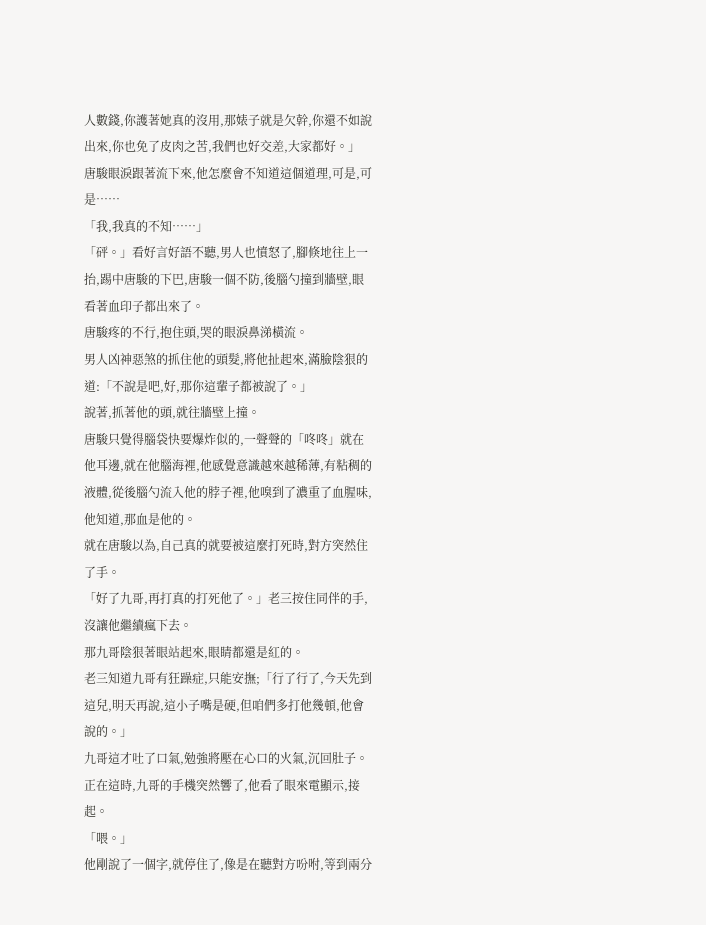人數錢,你護著她真的沒用,那婊子就是欠幹,你還不如說出來,你也免了皮肉之苦,我們也好交差,大家都好。」
唐駿眼淚跟著流下來,他怎麼會不知道這個道理,可是,可是……
「我,我真的不知……」
「砰。」看好言好語不聽,男人也憤怒了,腳倏地往上一抬,踢中唐駿的下巴,唐駿一個不防,後腦勺撞到牆壁,眼看著血印子都出來了。
唐駿疼的不行,抱住頭,哭的眼淚鼻涕橫流。
男人凶神惡煞的抓住他的頭髮,將他扯起來,滿臉陰狠的道:「不說是吧,好,那你這輩子都被說了。」
說著,抓著他的頭,就往牆壁上撞。
唐駿只覺得腦袋快要爆炸似的,一聲聲的「咚咚」就在他耳邊,就在他腦海裡,他感覺意識越來越稀薄,有粘稠的液體,從後腦勺流入他的脖子裡,他嗅到了濃重了血腥味,他知道,那血是他的。
就在唐駿以為,自己真的就要被這麼打死時,對方突然住了手。
「好了九哥,再打真的打死他了。」老三按住同伴的手,沒讓他繼續瘋下去。
那九哥陰狠著眼站起來,眼睛都還是紅的。
老三知道九哥有狂躁症,只能安撫;「行了行了,今天先到這兒,明天再說,這小子嘴是硬,但咱們多打他幾頓,他會說的。」
九哥這才吐了口氣,勉強將壓在心口的火氣,沉回肚子。
正在這時,九哥的手機突然響了,他看了眼來電顯示,接起。
「喂。」
他剛說了一個字,就停住了,像是在聽對方吩咐,等到兩分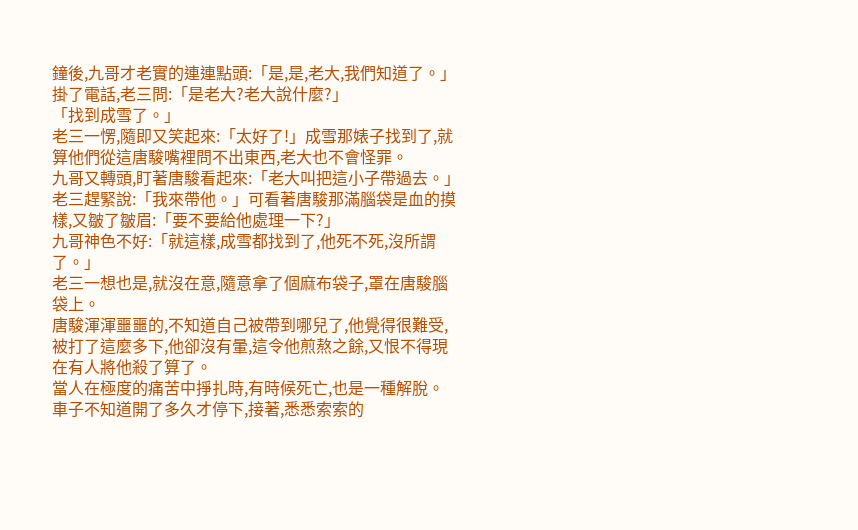鐘後,九哥才老實的連連點頭:「是,是,老大,我們知道了。」
掛了電話,老三問:「是老大?老大說什麼?」
「找到成雪了。」
老三一愣,隨即又笑起來:「太好了!」成雪那婊子找到了,就算他們從這唐駿嘴裡問不出東西,老大也不會怪罪。
九哥又轉頭,盯著唐駿看起來:「老大叫把這小子帶過去。」
老三趕緊說:「我來帶他。」可看著唐駿那滿腦袋是血的摸樣,又皺了皺眉:「要不要給他處理一下?」
九哥神色不好:「就這樣,成雪都找到了,他死不死,沒所謂了。」
老三一想也是,就沒在意,隨意拿了個麻布袋子,罩在唐駿腦袋上。
唐駿渾渾噩噩的,不知道自己被帶到哪兒了,他覺得很難受,被打了這麼多下,他卻沒有暈,這令他煎熬之餘,又恨不得現在有人將他殺了算了。
當人在極度的痛苦中掙扎時,有時候死亡,也是一種解脫。
車子不知道開了多久才停下,接著,悉悉索索的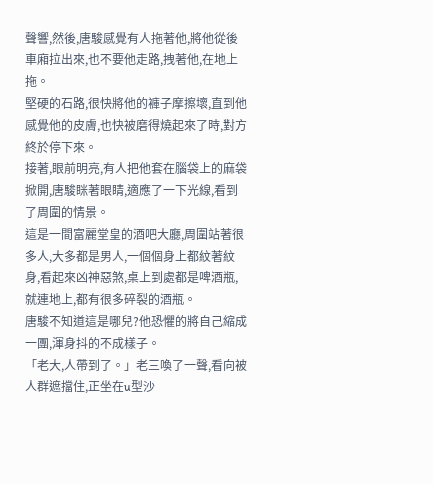聲響,然後,唐駿感覺有人拖著他,將他從後車廂拉出來,也不要他走路,拽著他,在地上拖。
堅硬的石路,很快將他的褲子摩擦壞,直到他感覺他的皮膚,也快被磨得燒起來了時,對方終於停下來。
接著,眼前明亮,有人把他套在腦袋上的麻袋掀開,唐駿眯著眼睛,適應了一下光線,看到了周圍的情景。
這是一間富麗堂皇的酒吧大廳,周圍站著很多人,大多都是男人,一個個身上都紋著紋身,看起來凶神惡煞,桌上到處都是啤酒瓶,就連地上,都有很多碎裂的酒瓶。
唐駿不知道這是哪兒?他恐懼的將自己縮成一團,渾身抖的不成樣子。
「老大,人帶到了。」老三喚了一聲,看向被人群遮擋住,正坐在u型沙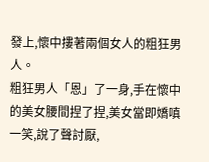發上,懷中摟著兩個女人的粗狂男人。
粗狂男人「恩」了一身,手在懷中的美女腰間捏了捏,美女當即嬌嗔一笑,說了聲討厭,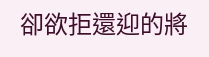卻欲拒還迎的將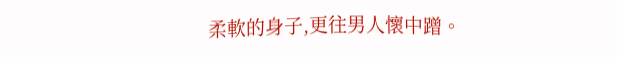柔軟的身子,更往男人懷中蹭。